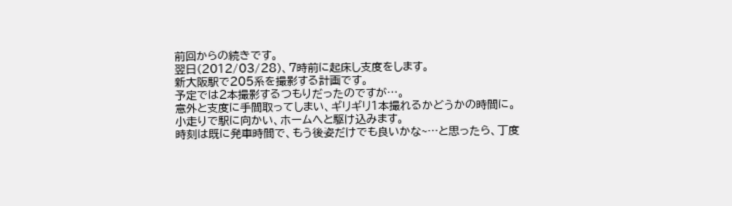前回からの続きです。
翌日(2012/03/28)、7時前に起床し支度をします。
新大阪駅で205系を撮影する計画です。
予定では2本撮影するつもりだったのですが…。
意外と支度に手間取ってしまい、ギリギリ1本撮れるかどうかの時間に。
小走りで駅に向かい、ホームへと駆け込みます。
時刻は既に発車時間で、もう後姿だけでも良いかな~…と思ったら、丁度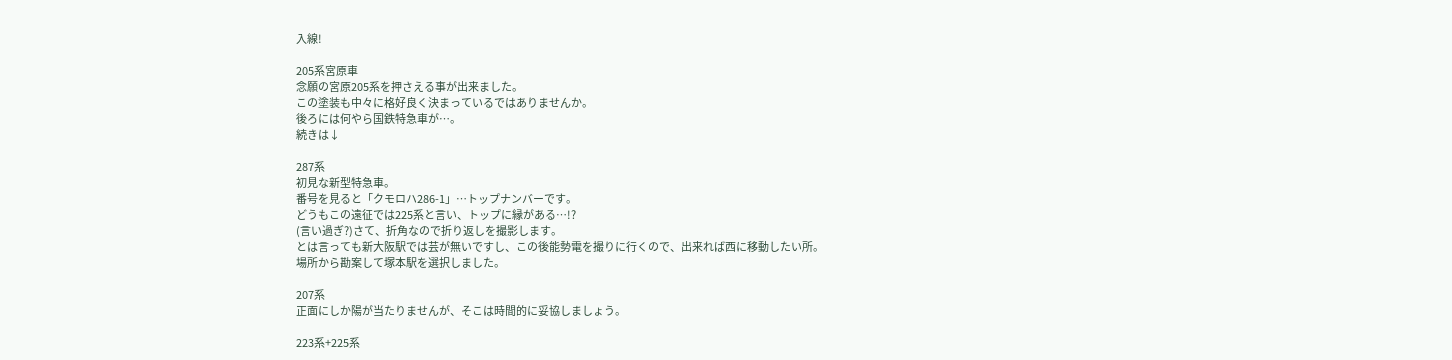入線!

205系宮原車
念願の宮原205系を押さえる事が出来ました。
この塗装も中々に格好良く決まっているではありませんか。
後ろには何やら国鉄特急車が…。
続きは↓

287系
初見な新型特急車。
番号を見ると「クモロハ286-1」…トップナンバーです。
どうもこの遠征では225系と言い、トップに縁がある…!?
(言い過ぎ?)さて、折角なので折り返しを撮影します。
とは言っても新大阪駅では芸が無いですし、この後能勢電を撮りに行くので、出来れば西に移動したい所。
場所から勘案して塚本駅を選択しました。

207系
正面にしか陽が当たりませんが、そこは時間的に妥協しましょう。

223系+225系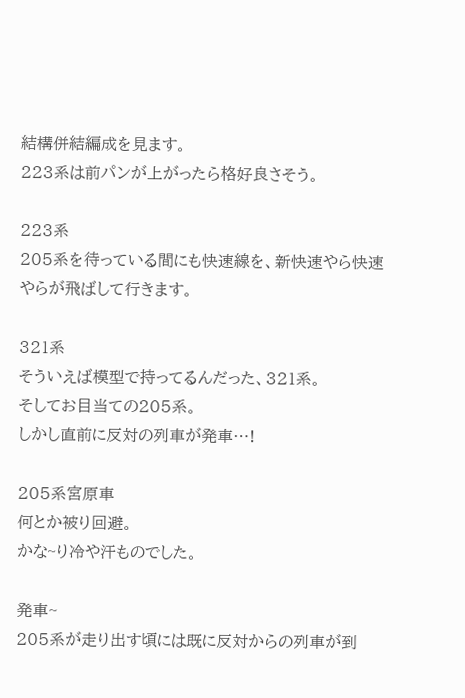結構併結編成を見ます。
223系は前パンが上がったら格好良さそう。

223系
205系を待っている間にも快速線を、新快速やら快速やらが飛ばして行きます。

321系
そういえば模型で持ってるんだった、321系。
そしてお目当ての205系。
しかし直前に反対の列車が発車…!

205系宮原車
何とか被り回避。
かな~り冷や汗ものでした。

発車~
205系が走り出す頃には既に反対からの列車が到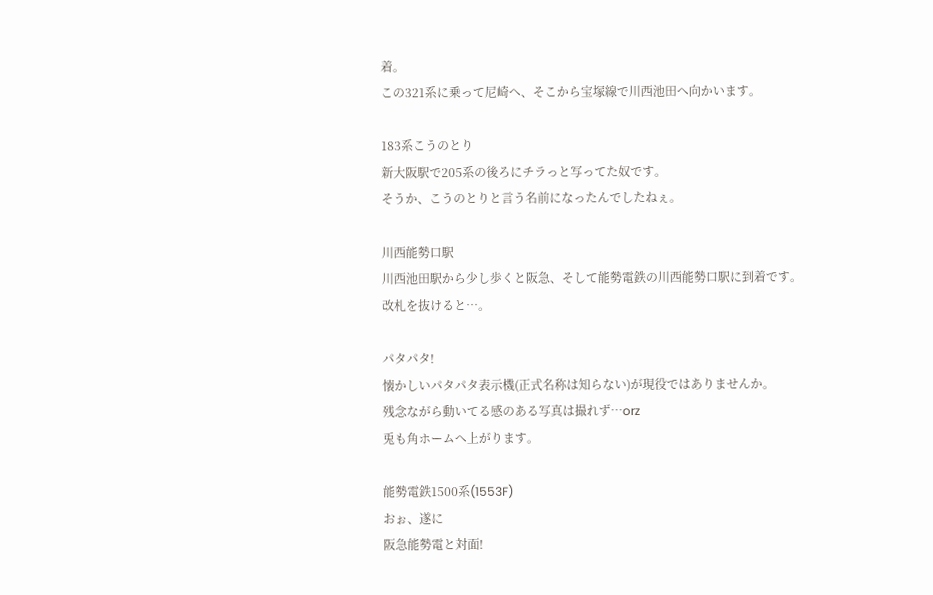着。
この321系に乗って尼崎へ、そこから宝塚線で川西池田へ向かいます。

183系こうのとり
新大阪駅で205系の後ろにチラっと写ってた奴です。
そうか、こうのとりと言う名前になったんでしたねぇ。

川西能勢口駅
川西池田駅から少し歩くと阪急、そして能勢電鉄の川西能勢口駅に到着です。
改札を抜けると…。

パタパタ!
懐かしいパタパタ表示機(正式名称は知らない)が現役ではありませんか。
残念ながら動いてる感のある写真は撮れず…orz
兎も角ホームへ上がります。

能勢電鉄1500系(1553F)
おぉ、遂に
阪急能勢電と対面!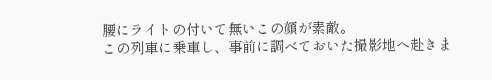腰にライトの付いて無いこの顔が素敵。
この列車に乗車し、事前に調べておいた撮影地へ赴きま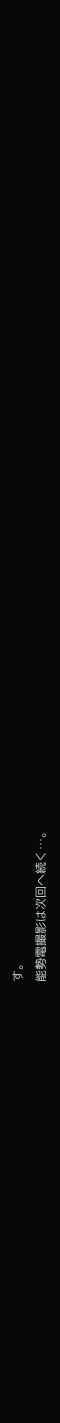す。
能勢電撮影は次回へ続く…。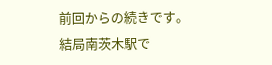前回からの続きです。
結局南茨木駅で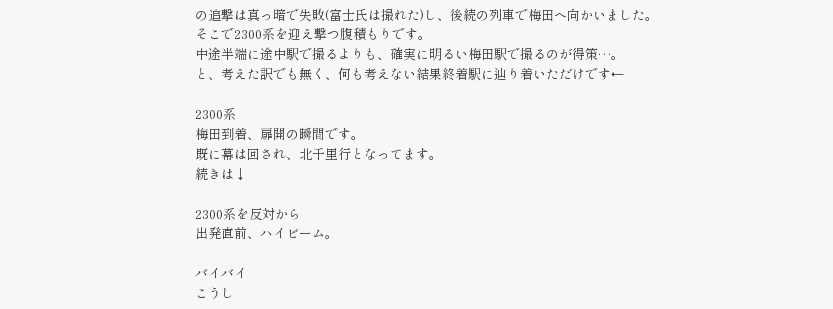の追撃は真っ暗で失敗(富士氏は撮れた)し、後続の列車で梅田へ向かいました。
そこで2300系を迎え撃つ腹積もりです。
中途半端に途中駅で撮るよりも、確実に明るい梅田駅で撮るのが得策…。
と、考えた訳でも無く、何も考えない結果終着駅に辿り着いただけです←

2300系
梅田到着、扉開の瞬間です。
既に幕は回され、北千里行となってます。
続きは↓

2300系を反対から
出発直前、ハイビーム。

バイバイ
こうし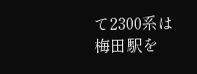て2300系は梅田駅を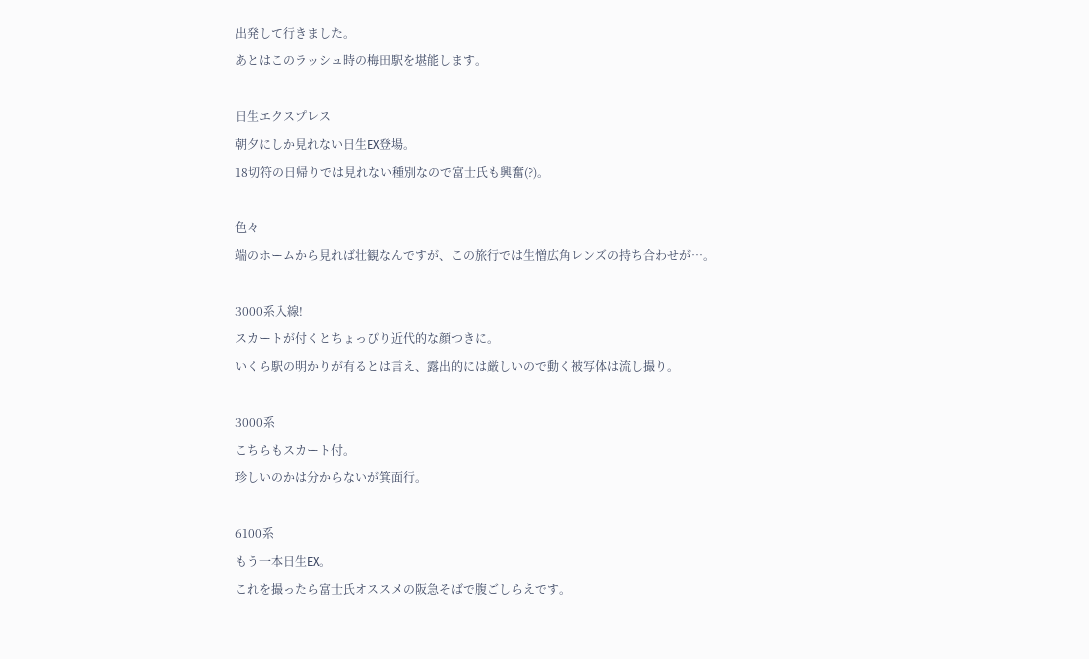出発して行きました。
あとはこのラッシュ時の梅田駅を堪能します。

日生エクスプレス
朝夕にしか見れない日生EX登場。
18切符の日帰りでは見れない種別なので富士氏も興奮(?)。

色々
端のホームから見れば壮観なんですが、この旅行では生憎広角レンズの持ち合わせが…。

3000系入線!
スカートが付くとちょっぴり近代的な顔つきに。
いくら駅の明かりが有るとは言え、露出的には厳しいので動く被写体は流し撮り。

3000系
こちらもスカート付。
珍しいのかは分からないが箕面行。

6100系
もう一本日生EX。
これを撮ったら富士氏オススメの阪急そばで腹ごしらえです。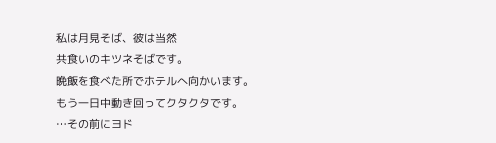私は月見そば、彼は当然
共食いのキツネそばです。
晩飯を食べた所でホテルへ向かいます。
もう一日中動き回ってクタクタです。
…その前にヨド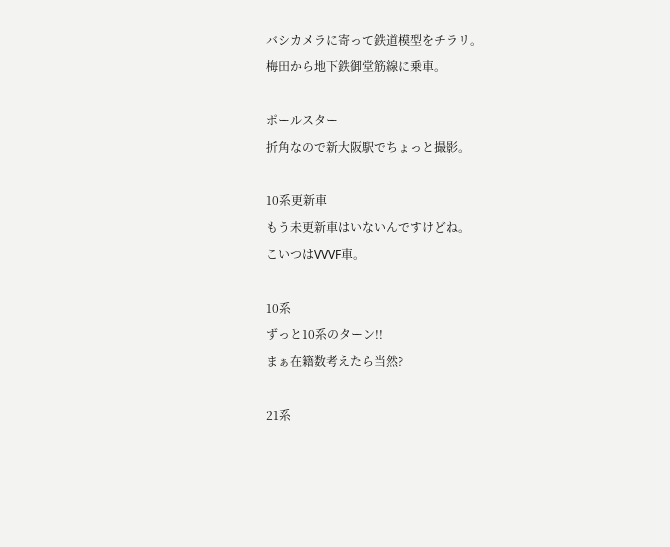バシカメラに寄って鉄道模型をチラリ。
梅田から地下鉄御堂筋線に乗車。

ポールスター
折角なので新大阪駅でちょっと撮影。

10系更新車
もう未更新車はいないんですけどね。
こいつはVVVF車。

10系
ずっと10系のターン!!
まぁ在籍数考えたら当然?

21系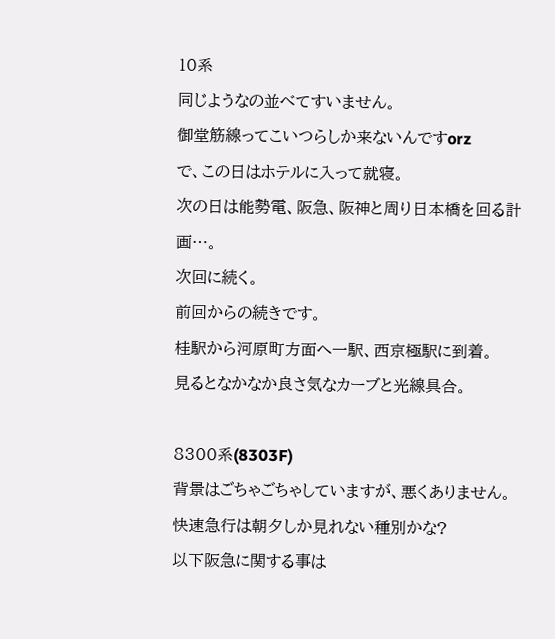10系
同じようなの並べてすいません。
御堂筋線ってこいつらしか来ないんですorz
で、この日はホテルに入って就寝。
次の日は能勢電、阪急、阪神と周り日本橋を回る計画…。
次回に続く。
前回からの続きです。
桂駅から河原町方面へ一駅、西京極駅に到着。
見るとなかなか良さ気なカーブと光線具合。

8300系(8303F)
背景はごちゃごちゃしていますが、悪くありません。
快速急行は朝夕しか見れない種別かな?
以下阪急に関する事は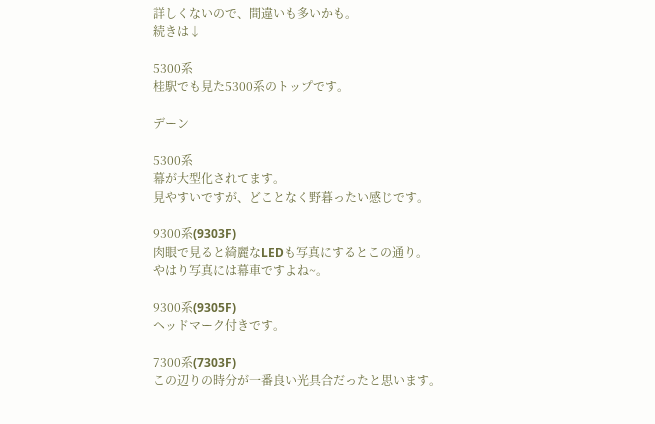詳しくないので、間違いも多いかも。
続きは↓

5300系
桂駅でも見た5300系のトップです。

デーン

5300系
幕が大型化されてます。
見やすいですが、どことなく野暮ったい感じです。

9300系(9303F)
肉眼で見ると綺麗なLEDも写真にするとこの通り。
やはり写真には幕車ですよね~。

9300系(9305F)
ヘッドマーク付きです。

7300系(7303F)
この辺りの時分が一番良い光具合だったと思います。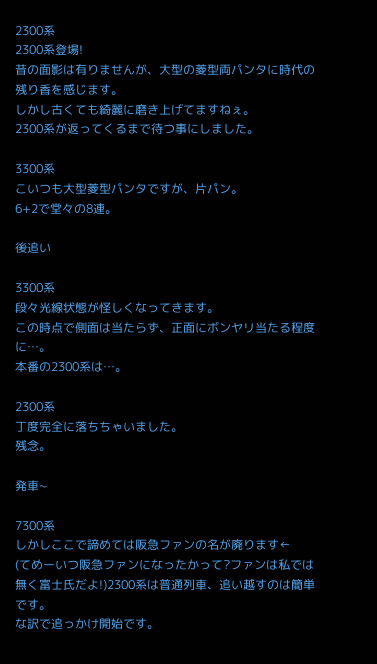2300系
2300系登場!
昔の面影は有りませんが、大型の菱型両パンタに時代の残り香を感じます。
しかし古くても綺麗に磨き上げてますねぇ。
2300系が返ってくるまで待つ事にしました。

3300系
こいつも大型菱型パンタですが、片パン。
6+2で堂々の8連。

後追い

3300系
段々光線状態が怪しくなってきます。
この時点で側面は当たらず、正面にボンヤリ当たる程度に…。
本番の2300系は…。

2300系
丁度完全に落ちちゃいました。
残念。

発車~

7300系
しかしここで諦めては阪急ファンの名が廃ります←
(てめーいつ阪急ファンになったかって?ファンは私では無く富士氏だよ!)2300系は普通列車、追い越すのは簡単です。
な訳で追っかけ開始です。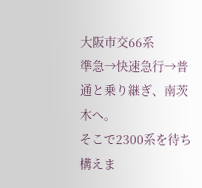大阪市交66系
準急→快速急行→普通と乗り継ぎ、南茨木へ。
そこで2300系を待ち構えま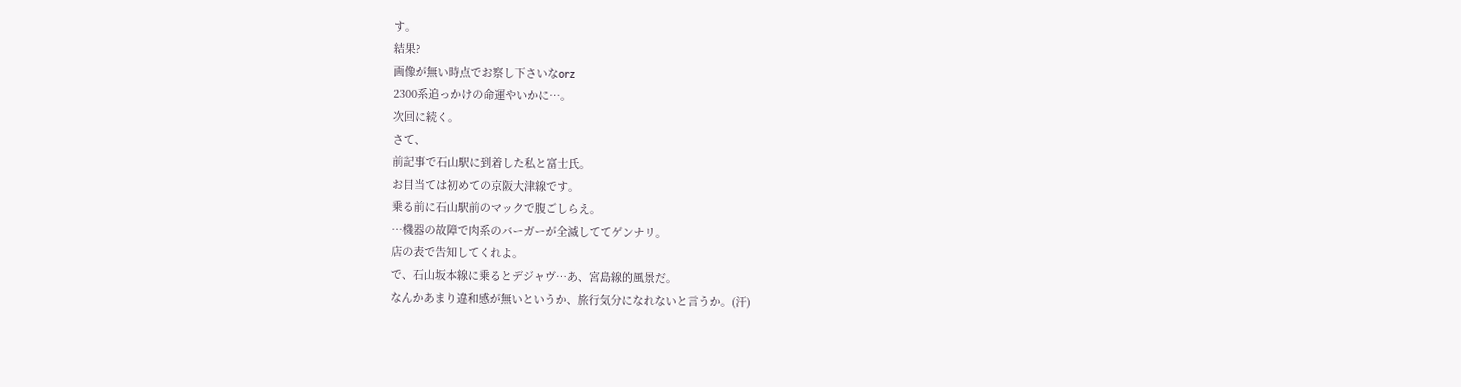す。
結果?
画像が無い時点でお察し下さいなorz
2300系追っかけの命運やいかに…。
次回に続く。
さて、
前記事で石山駅に到着した私と富士氏。
お目当ては初めての京阪大津線です。
乗る前に石山駅前のマックで腹ごしらえ。
…機器の故障で肉系のバーガーが全滅しててゲンナリ。
店の表で告知してくれよ。
で、石山坂本線に乗るとデジャヴ…あ、宮島線的風景だ。
なんかあまり違和感が無いというか、旅行気分になれないと言うか。(汗)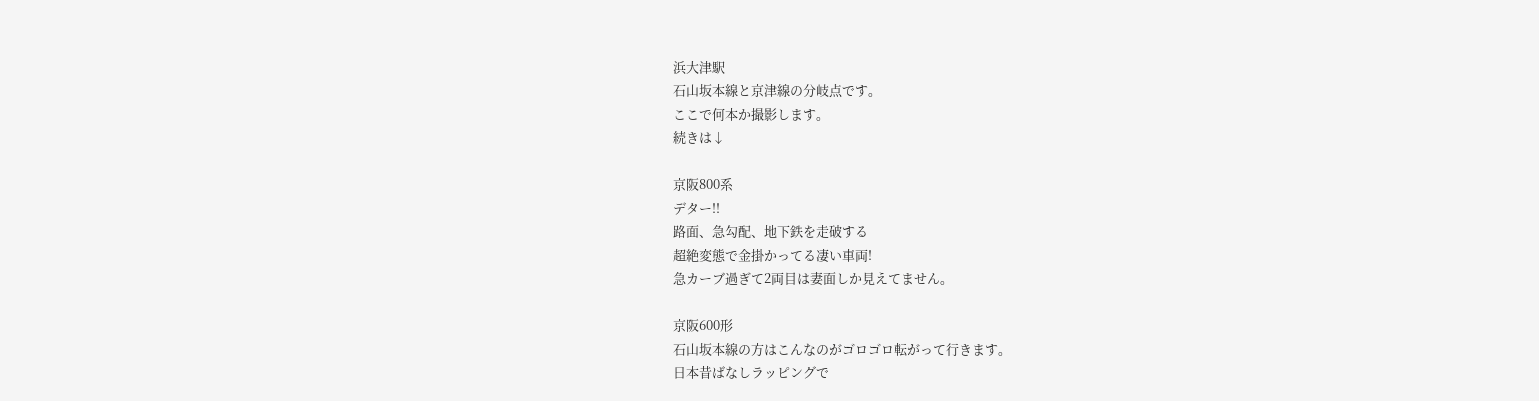浜大津駅
石山坂本線と京津線の分岐点です。
ここで何本か撮影します。
続きは↓

京阪800系
デター!!
路面、急勾配、地下鉄を走破する
超絶変態で金掛かってる凄い車両!
急カーブ過ぎて2両目は妻面しか見えてません。

京阪600形
石山坂本線の方はこんなのがゴロゴロ転がって行きます。
日本昔ばなしラッピングで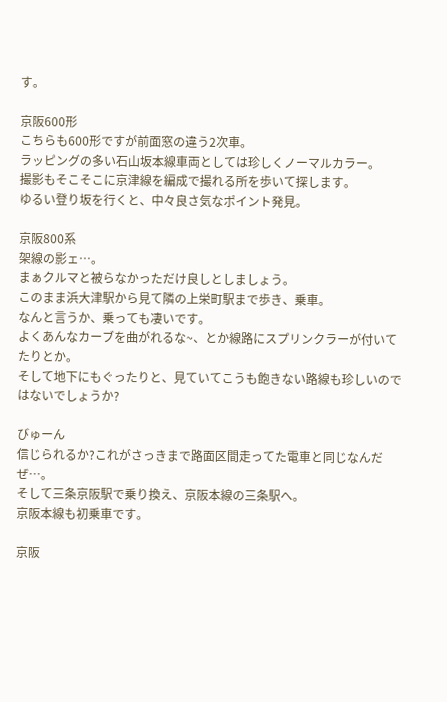す。

京阪600形
こちらも600形ですが前面窓の違う2次車。
ラッピングの多い石山坂本線車両としては珍しくノーマルカラー。
撮影もそこそこに京津線を編成で撮れる所を歩いて探します。
ゆるい登り坂を行くと、中々良さ気なポイント発見。

京阪800系
架線の影ェ…。
まぁクルマと被らなかっただけ良しとしましょう。
このまま浜大津駅から見て隣の上栄町駅まで歩き、乗車。
なんと言うか、乗っても凄いです。
よくあんなカーブを曲がれるな~、とか線路にスプリンクラーが付いてたりとか。
そして地下にもぐったりと、見ていてこうも飽きない路線も珍しいのではないでしょうか?

びゅーん
信じられるか?これがさっきまで路面区間走ってた電車と同じなんだぜ…。
そして三条京阪駅で乗り換え、京阪本線の三条駅へ。
京阪本線も初乗車です。

京阪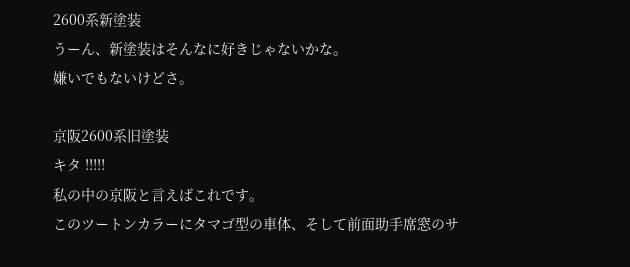2600系新塗装
うーん、新塗装はそんなに好きじゃないかな。
嫌いでもないけどさ。

京阪2600系旧塗装
キタ !!!!!
私の中の京阪と言えばこれです。
このツートンカラーにタマゴ型の車体、そして前面助手席窓のサ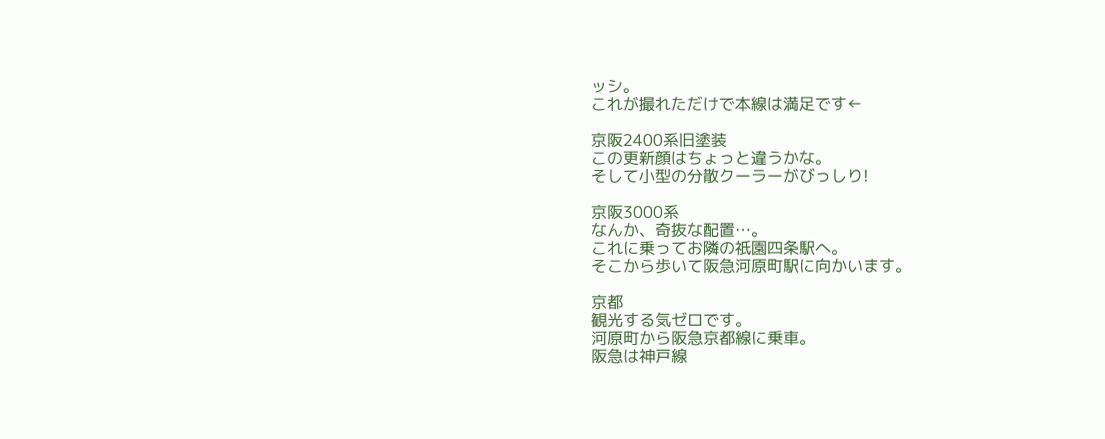ッシ。
これが撮れただけで本線は満足です←

京阪2400系旧塗装
この更新顔はちょっと違うかな。
そして小型の分散クーラーがびっしり!

京阪3000系
なんか、奇抜な配置…。
これに乗ってお隣の祇園四条駅へ。
そこから歩いて阪急河原町駅に向かいます。

京都
観光する気ゼロです。
河原町から阪急京都線に乗車。
阪急は神戸線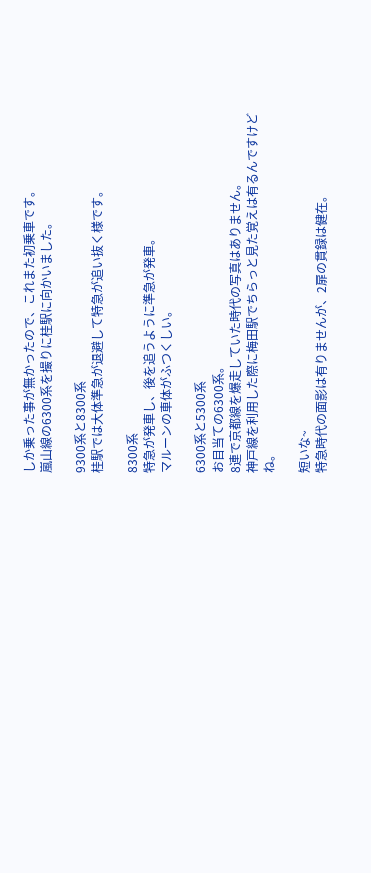しか乗った事が無かったので、これまた初乗車です。
嵐山線の6300系を撮りに桂駅に向かいました。

9300系と8300系
桂駅では大体準急が退避して特急が追い抜く様です。

8300系
特急が発車し、後を追うように準急が発車。
マルーンの車体がふつくしい。

6300系と5300系
お目当ての6300系。
8連で京都線を爆走していた時代の写真はありません。
神戸線を利用した際に梅田駅でちらっと見た覚えは有るんですけどね。

短いな~
特急時代の面影は有りませんが、2扉の貫録は健在。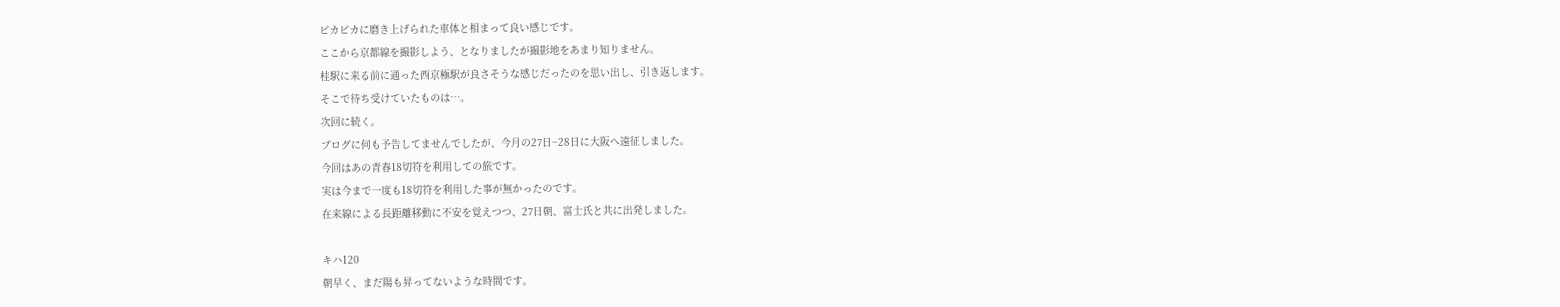ピカピカに磨き上げられた車体と相まって良い感じです。
ここから京都線を撮影しよう、となりましたが撮影地をあまり知りません。
桂駅に来る前に通った西京極駅が良さそうな感じだったのを思い出し、引き返します。
そこで待ち受けていたものは…。
次回に続く。
ブログに何も予告してませんでしたが、今月の27日~28日に大阪へ遠征しました。
今回はあの青春18切符を利用しての旅です。
実は今まで一度も18切符を利用した事が無かったのです。
在来線による長距離移動に不安を覚えつつ、27日朝、富士氏と共に出発しました。

キハ120
朝早く、まだ陽も昇ってないような時間です。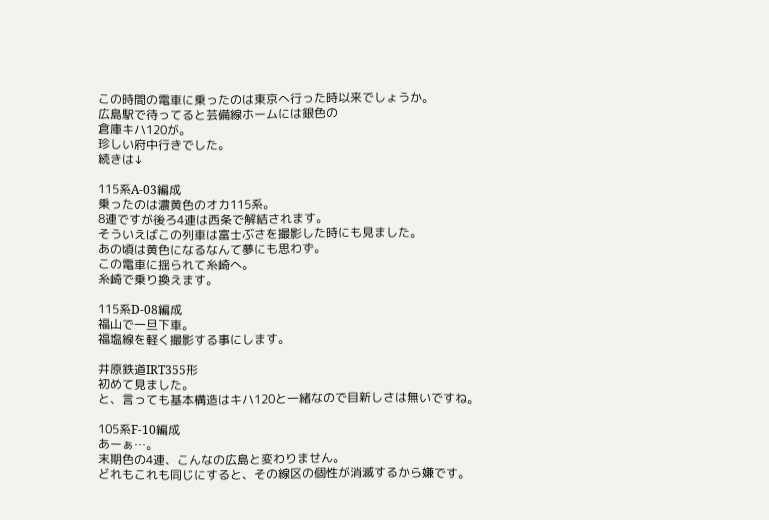この時間の電車に乗ったのは東京へ行った時以来でしょうか。
広島駅で待ってると芸備線ホームには銀色の
倉庫キハ120が。
珍しい府中行きでした。
続きは↓

115系A-03編成
乗ったのは濃黄色のオカ115系。
8連ですが後ろ4連は西条で解結されます。
そういえばこの列車は富士ぶさを撮影した時にも見ました。
あの頃は黄色になるなんて夢にも思わず。
この電車に揺られて糸崎へ。
糸崎で乗り換えます。

115系D-08編成
福山で一旦下車。
福塩線を軽く撮影する事にします。

井原鉄道IRT355形
初めて見ました。
と、言っても基本構造はキハ120と一緒なので目新しさは無いですね。

105系F-10編成
あーぁ…。
末期色の4連、こんなの広島と変わりません。
どれもこれも同じにすると、その線区の個性が消滅するから嫌です。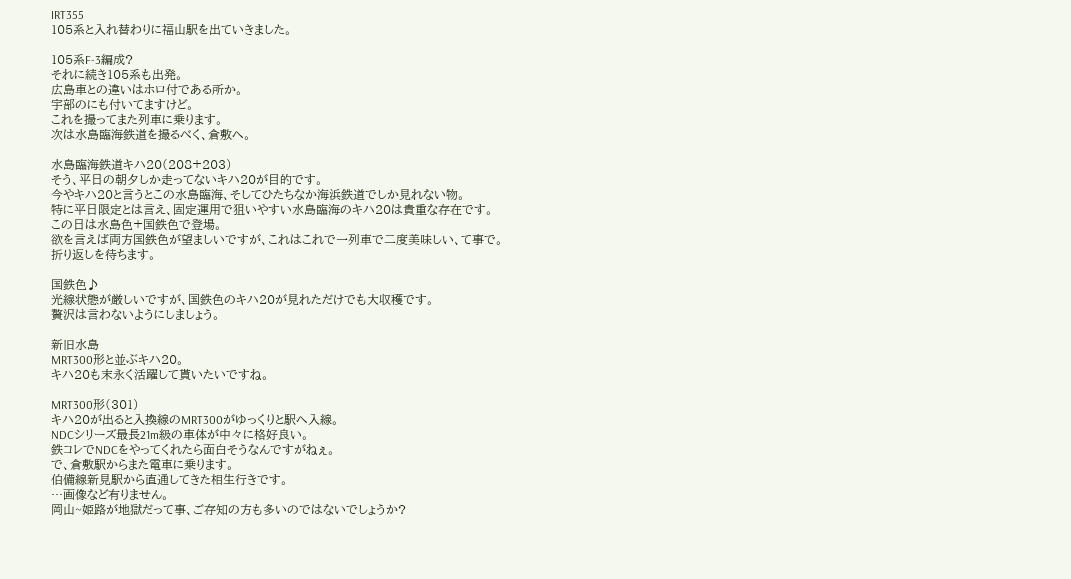IRT355
105系と入れ替わりに福山駅を出ていきました。

105系F-3編成?
それに続き105系も出発。
広島車との違いはホロ付である所か。
宇部のにも付いてますけど。
これを撮ってまた列車に乗ります。
次は水島臨海鉄道を撮るべく、倉敷へ。

水島臨海鉄道キハ20(208+203)
そう、平日の朝夕しか走ってないキハ20が目的です。
今やキハ20と言うとこの水島臨海、そしてひたちなか海浜鉄道でしか見れない物。
特に平日限定とは言え、固定運用で狙いやすい水島臨海のキハ20は貴重な存在です。
この日は水島色+国鉄色で登場。
欲を言えば両方国鉄色が望ましいですが、これはこれで一列車で二度美味しい、て事で。
折り返しを待ちます。

国鉄色♪
光線状態が厳しいですが、国鉄色のキハ20が見れただけでも大収穫です。
贅沢は言わないようにしましょう。

新旧水島
MRT300形と並ぶキハ20。
キハ20も末永く活躍して貰いたいですね。

MRT300形(301)
キハ20が出ると入換線のMRT300がゆっくりと駅へ入線。
NDCシリーズ最長21m級の車体が中々に格好良い。
鉄コレでNDCをやってくれたら面白そうなんですがねぇ。
で、倉敷駅からまた電車に乗ります。
伯備線新見駅から直通してきた相生行きです。
…画像など有りません。
岡山~姫路が地獄だって事、ご存知の方も多いのではないでしょうか?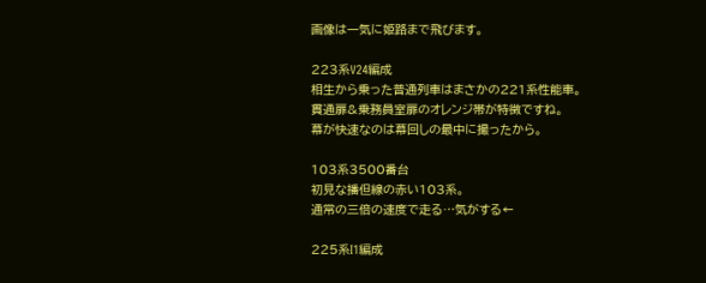画像は一気に姫路まで飛びます。

223系V24編成
相生から乗った普通列車はまさかの221系性能車。
貫通扉&乗務員室扉のオレンジ帯が特徴ですね。
幕が快速なのは幕回しの最中に撮ったから。

103系3500番台
初見な播但線の赤い103系。
通常の三倍の速度で走る…気がする←

225系I1編成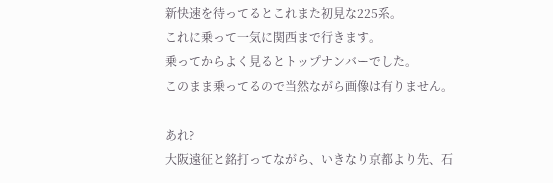新快速を待ってるとこれまた初見な225系。
これに乗って一気に関西まで行きます。
乗ってからよく見るとトップナンバーでした。
このまま乗ってるので当然ながら画像は有りません。

あれ?
大阪遠征と銘打ってながら、いきなり京都より先、石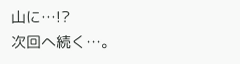山に…!?
次回へ続く…。